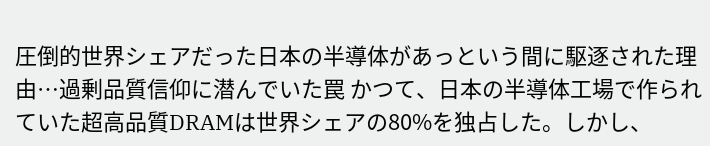圧倒的世界シェアだった日本の半導体があっという間に駆逐された理由…過剰品質信仰に潜んでいた罠 かつて、日本の半導体工場で作られていた超高品質DRAMは世界シェアの80%を独占した。しかし、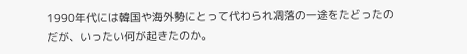1990年代には韓国や海外勢にとって代わられ凋落の一途をたどったのだが、いったい何が起きたのか。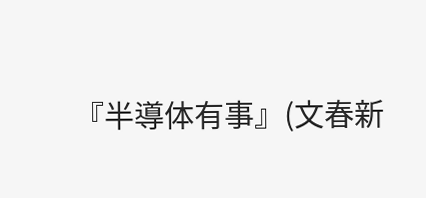『半導体有事』(文春新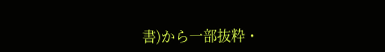書)から一部抜粋・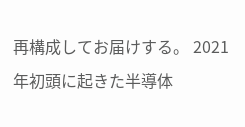再構成してお届けする。 2021年初頭に起きた半導体